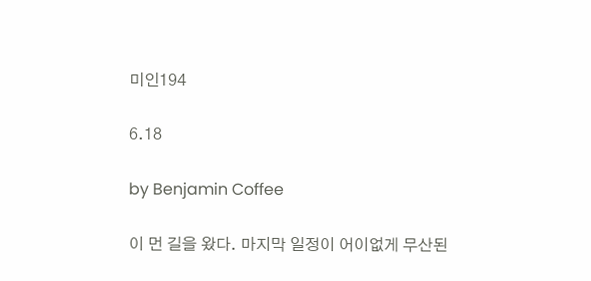미인194

6.18

by Benjamin Coffee

이 먼 길을 왔다. 마지막 일정이 어이없게 무산된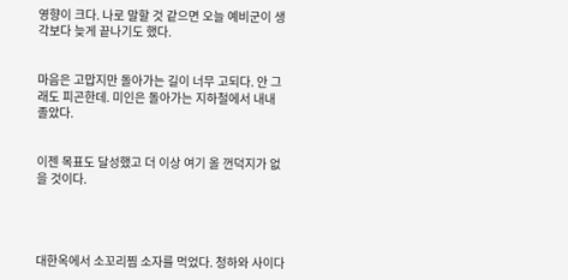영향이 크다. 나로 말할 것 같으면 오늘 예비군이 생각보다 늦게 끝나기도 했다.


마음은 고맙지만 돌아가는 길이 너무 고되다. 안 그래도 피곤한데. 미인은 돌아가는 지하철에서 내내 졸았다.


이젠 목표도 달성했고 더 이상 여기 올 껀덕지가 없을 것이다.




대한옥에서 소꼬리찜 소자를 먹었다. 청하와 사이다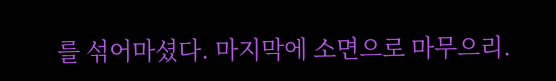를 섞어마셨다. 마지막에 소면으로 마무으리.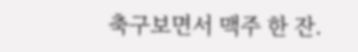축구보면서 맥주 한 잔.